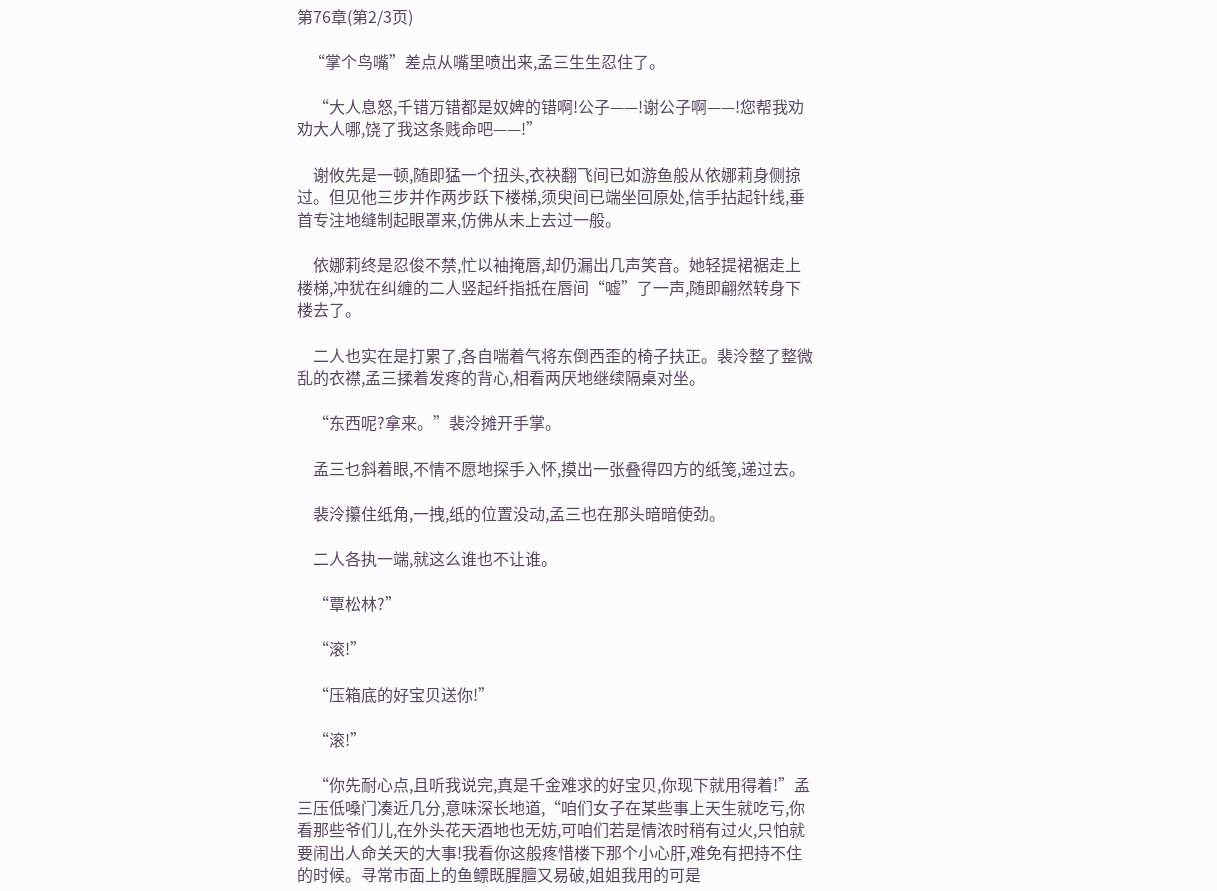第76章(第2/3页)

   “掌个鸟嘴”差点从嘴里喷出来,孟三生生忍住了。

    “大人息怒,千错万错都是奴婢的错啊!公子——!谢公子啊——!您帮我劝劝大人哪,饶了我这条贱命吧——!”

    谢攸先是一顿,随即猛一个扭头,衣袂翻飞间已如游鱼般从依娜莉身侧掠过。但见他三步并作两步跃下楼梯,须臾间已端坐回原处,信手拈起针线,垂首专注地缝制起眼罩来,仿佛从未上去过一般。

    依娜莉终是忍俊不禁,忙以袖掩唇,却仍漏出几声笑音。她轻提裙裾走上楼梯,冲犹在纠缠的二人竖起纤指抵在唇间“嘘”了一声,随即翩然转身下楼去了。

    二人也实在是打累了,各自喘着气将东倒西歪的椅子扶正。裴泠整了整微乱的衣襟,孟三揉着发疼的背心,相看两厌地继续隔桌对坐。

    “东西呢?拿来。”裴泠摊开手掌。

    孟三乜斜着眼,不情不愿地探手入怀,摸出一张叠得四方的纸笺,递过去。

    裴泠攥住纸角,一拽,纸的位置没动,孟三也在那头暗暗使劲。

    二人各执一端,就这么谁也不让谁。

    “覃松林?”

    “滚!”

    “压箱底的好宝贝送你!”

    “滚!”

    “你先耐心点,且听我说完,真是千金难求的好宝贝,你现下就用得着!”孟三压低嗓门凑近几分,意味深长地道,“咱们女子在某些事上天生就吃亏,你看那些爷们儿,在外头花天酒地也无妨,可咱们若是情浓时稍有过火,只怕就要闹出人命关天的大事!我看你这般疼惜楼下那个小心肝,难免有把持不住的时候。寻常市面上的鱼鳔既腥膻又易破,姐姐我用的可是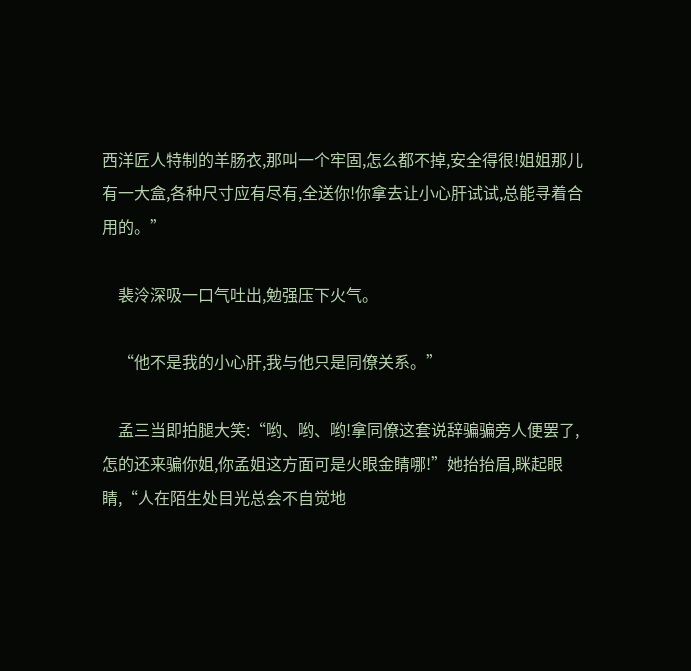西洋匠人特制的羊肠衣,那叫一个牢固,怎么都不掉,安全得很!姐姐那儿有一大盒,各种尺寸应有尽有,全送你!你拿去让小心肝试试,总能寻着合用的。”

    裴泠深吸一口气吐出,勉强压下火气。

    “他不是我的小心肝,我与他只是同僚关系。”

    孟三当即拍腿大笑:“哟、哟、哟!拿同僚这套说辞骗骗旁人便罢了,怎的还来骗你姐,你孟姐这方面可是火眼金睛哪!”她抬抬眉,眯起眼睛,“人在陌生处目光总会不自觉地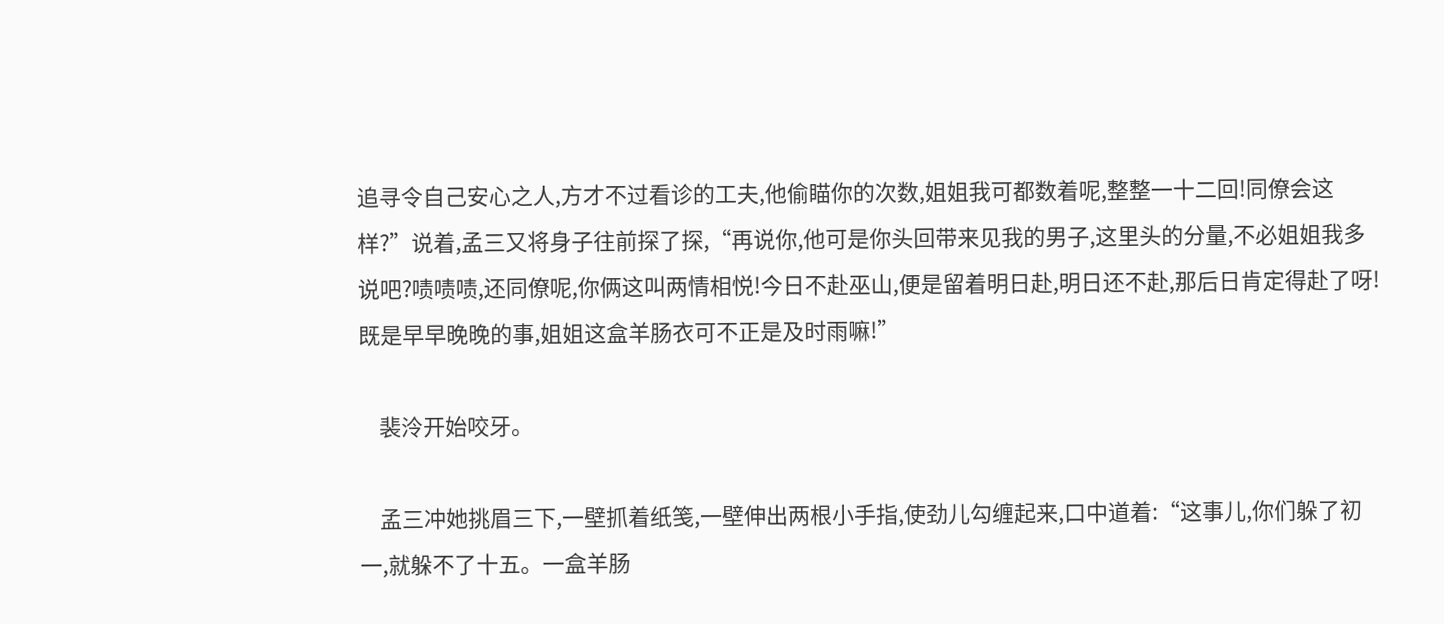追寻令自己安心之人,方才不过看诊的工夫,他偷瞄你的次数,姐姐我可都数着呢,整整一十二回!同僚会这样?”说着,孟三又将身子往前探了探,“再说你,他可是你头回带来见我的男子,这里头的分量,不必姐姐我多说吧?啧啧啧,还同僚呢,你俩这叫两情相悦!今日不赴巫山,便是留着明日赴,明日还不赴,那后日肯定得赴了呀!既是早早晚晚的事,姐姐这盒羊肠衣可不正是及时雨嘛!”

    裴泠开始咬牙。

    孟三冲她挑眉三下,一壁抓着纸笺,一壁伸出两根小手指,使劲儿勾缠起来,口中道着:“这事儿,你们躲了初一,就躲不了十五。一盒羊肠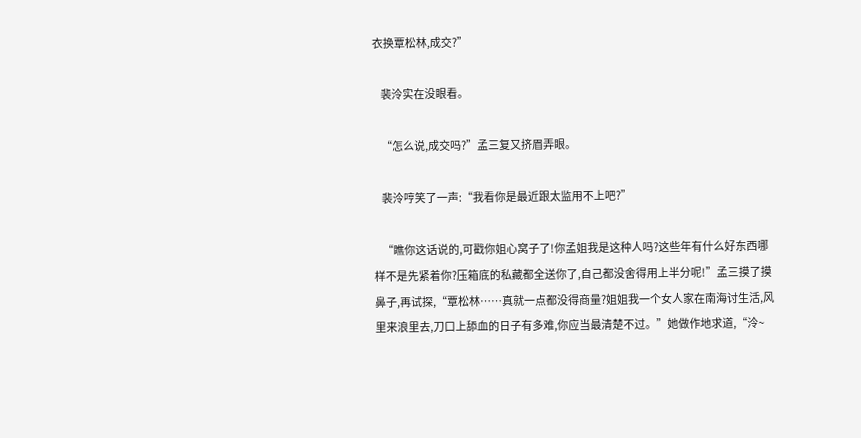衣换覃松林,成交?”

    裴泠实在没眼看。

    “怎么说,成交吗?”孟三复又挤眉弄眼。

    裴泠哼笑了一声:“我看你是最近跟太监用不上吧?”

    “瞧你这话说的,可戳你姐心窝子了!你孟姐我是这种人吗?这些年有什么好东西哪样不是先紧着你?压箱底的私藏都全送你了,自己都没舍得用上半分呢!”孟三摸了摸鼻子,再试探,“覃松林……真就一点都没得商量?姐姐我一个女人家在南海讨生活,风里来浪里去,刀口上舔血的日子有多难,你应当最清楚不过。”她做作地求道,“泠~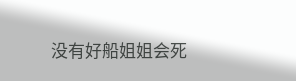没有好船姐姐会死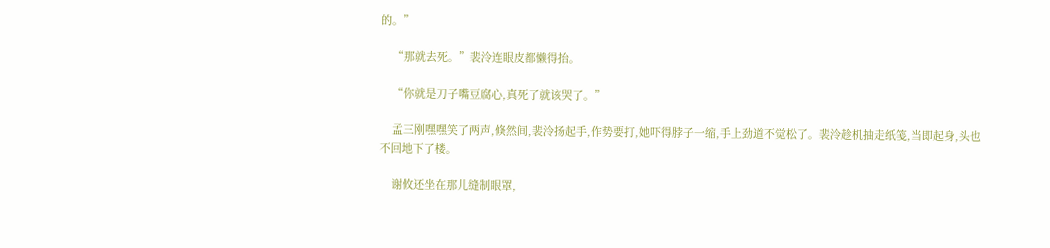的。”

    “那就去死。”裴泠连眼皮都懒得抬。

    “你就是刀子嘴豆腐心,真死了就该哭了。”

    孟三刚嘿嘿笑了两声,倏然间,裴泠扬起手,作势要打,她吓得脖子一缩,手上劲道不觉松了。裴泠趁机抽走纸笺,当即起身,头也不回地下了楼。

    谢攸还坐在那儿缝制眼罩,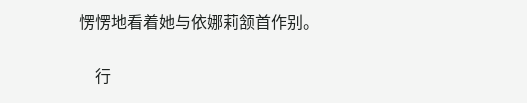愣愣地看着她与依娜莉颔首作别。

    行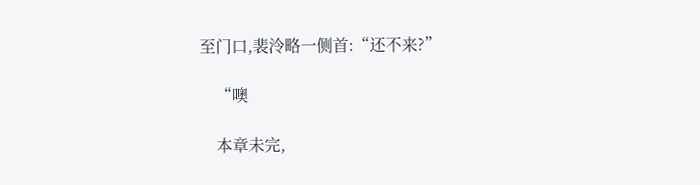至门口,裴泠略一侧首:“还不来?”

    “噢

    本章未完,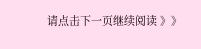请点击下一页继续阅读 》》